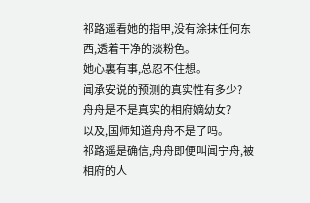祁路遥看她的指甲,没有涂抹任何东西,透着干净的淡粉色。
她心裏有事,总忍不住想。
闻承安说的预测的真实性有多少?
舟舟是不是真实的相府嫡幼女?
以及,国师知道舟舟不是了吗。
祁路遥是确信,舟舟即便叫闻宁舟,被相府的人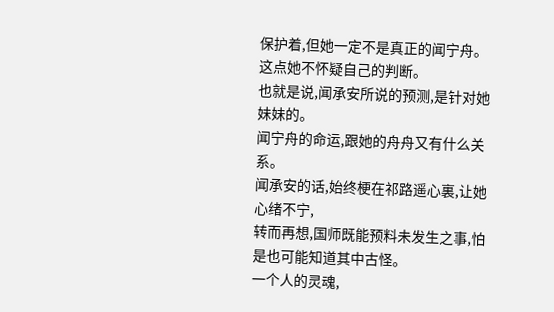保护着,但她一定不是真正的闻宁舟。
这点她不怀疑自己的判断。
也就是说,闻承安所说的预测,是针对她妹妹的。
闻宁舟的命运,跟她的舟舟又有什么关系。
闻承安的话,始终梗在祁路遥心裏,让她心绪不宁,
转而再想,国师既能预料未发生之事,怕是也可能知道其中古怪。
一个人的灵魂,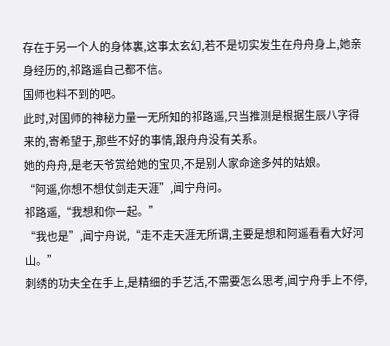存在于另一个人的身体裏,这事太玄幻,若不是切实发生在舟舟身上,她亲身经历的,祁路遥自己都不信。
国师也料不到的吧。
此时,对国师的神秘力量一无所知的祁路遥,只当推测是根据生辰八字得来的,寄希望于,那些不好的事情,跟舟舟没有关系。
她的舟舟,是老天爷赏给她的宝贝,不是别人家命途多舛的姑娘。
“阿遥,你想不想仗剑走天涯”,闻宁舟问。
祁路遥,“我想和你一起。”
“我也是”,闻宁舟说,“走不走天涯无所谓,主要是想和阿遥看看大好河山。”
刺绣的功夫全在手上,是精细的手艺活,不需要怎么思考,闻宁舟手上不停,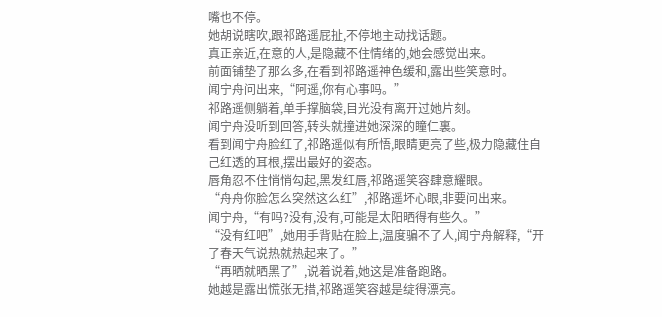嘴也不停。
她胡说瞎吹,跟祁路遥屁扯,不停地主动找话题。
真正亲近,在意的人,是隐藏不住情绪的,她会感觉出来。
前面铺垫了那么多,在看到祁路遥神色缓和,露出些笑意时。
闻宁舟问出来,“阿遥,你有心事吗。”
祁路遥侧躺着,单手撑脑袋,目光没有离开过她片刻。
闻宁舟没听到回答,转头就撞进她深深的瞳仁裏。
看到闻宁舟脸红了,祁路遥似有所悟,眼睛更亮了些,极力隐藏住自己红透的耳根,摆出最好的姿态。
唇角忍不住悄悄勾起,黑发红唇,祁路遥笑容肆意耀眼。
“舟舟你脸怎么突然这么红”,祁路遥坏心眼,非要问出来。
闻宁舟,“有吗?没有,没有,可能是太阳晒得有些久。”
“没有红吧”,她用手背贴在脸上,温度骗不了人,闻宁舟解释,“开了春天气说热就热起来了。”
“再晒就晒黑了”,说着说着,她这是准备跑路。
她越是露出慌张无措,祁路遥笑容越是绽得漂亮。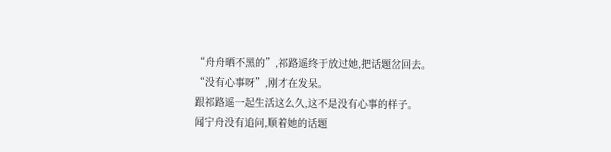“舟舟晒不黑的”,祁路遥终于放过她,把话题岔回去。
“没有心事呀”,刚才在发呆。
跟祁路遥一起生活这么久,这不是没有心事的样子。
闻宁舟没有追问,顺着她的话题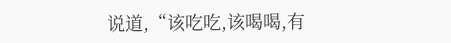说道,“该吃吃,该喝喝,有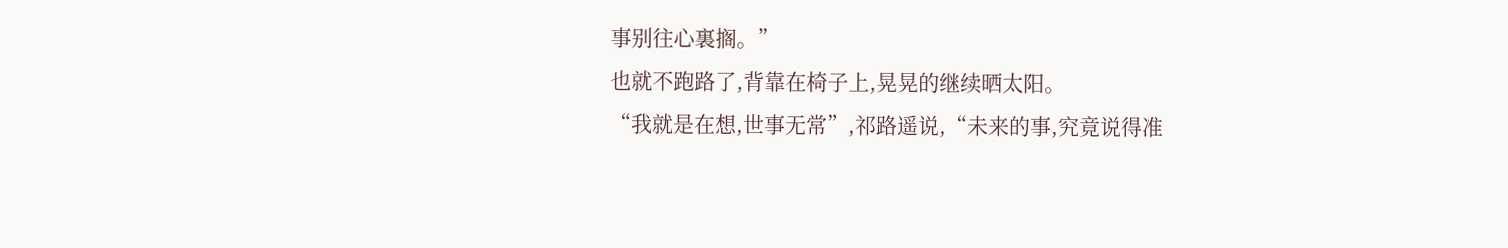事别往心裏搁。”
也就不跑路了,背靠在椅子上,晃晃的继续晒太阳。
“我就是在想,世事无常”,祁路遥说,“未来的事,究竟说得准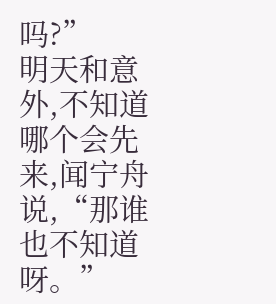吗?”
明天和意外,不知道哪个会先来,闻宁舟说,“那谁也不知道呀。”